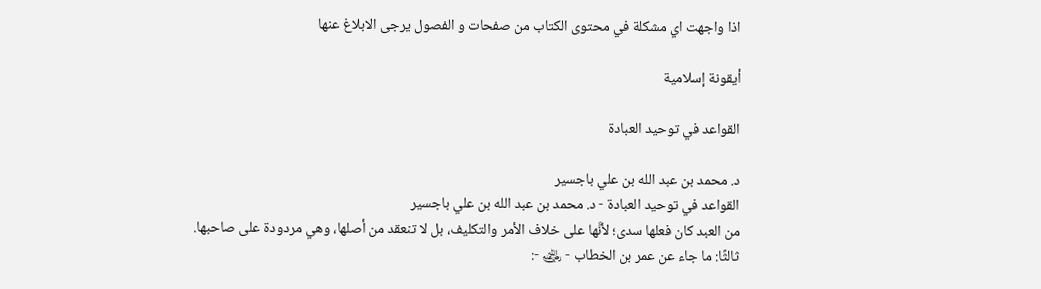اذا واجهت اي مشكلة في محتوى الكتاب من صفحات و الفصول يرجى الابلاغ عنها

أيقونة إسلامية

القواعد في توحيد العبادة

د. محمد بن عبد الله بن علي باجسير
القواعد في توحيد العبادة - د. محمد بن عبد الله بن علي باجسير
من العبد كان فعلها سدى؛ لأنَّها على خلاف الأمر والتكليف، بل لا تنعقد من أصلها، وهي مردودة على صاحبها.
ثالثًا: ما جاء عن عمر بن الخطاب - ﵁ -: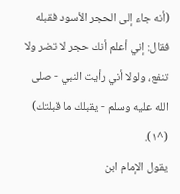(أنه جاء إلى الحجر الأسود فقبله فقال: إني أعلم أنك حجر لا تضر ولا تنفع، ولولا أني رأيت النبي - صلى الله عليه وسلم - يقبلك ما قبلتك) (^١).
يقول الإمام ابن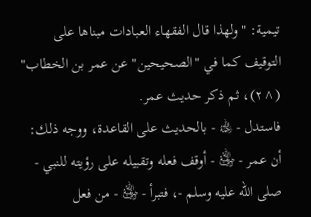تيمية: "ولهذا قال الفقهاء العبادات مبناها على التوقيف كما في "الصحيحين" عن عمر بن الخطاب" (^٢)، ثم ذكر حديث عمر.
فاستدل - ﵀ - بالحديث على القاعدة، ووجه ذلك: أن عمر - ﵁ - أوقف فعله وتقبيله على رؤيته للنبي - صلى الله عليه وسلم -، فتبرأ - ﵁ - من فعل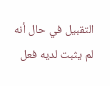التقبيل في حال أنه لم يثبت لديه فعل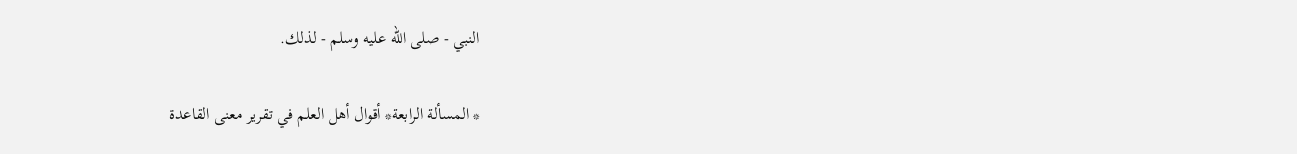النبي - صلى الله عليه وسلم - لذلك.

* المسألة الرابعة* أقوال أهل العلم في تقرير معنى القاعدة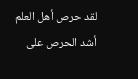لقد حرص أهل العلم أشد الحرص على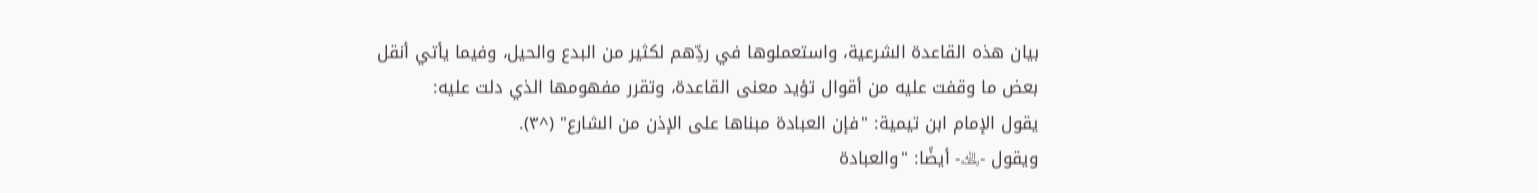بيان هذه القاعدة الشرعية، واستعملوها في ردِّهم لكثير من البدع والحيل، وفيما يأتي أنقل بعض ما وقفت عليه من أقوال تؤيد معنى القاعدة، وتقرر مفهومها الذي دلت عليه:
يقول الإمام ابن تيمية: "فإن العبادة مبناها على الإذن من الشارع" (^٣).
ويقول -﵀- أيضًا: "والعبادة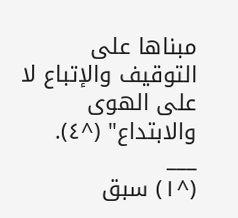مبناها على التوقيف والإتباع لا على الهوى والابتداع" (^٤).
___
(^١) سبق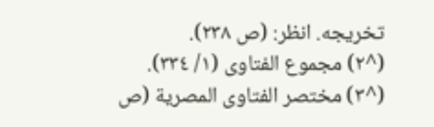تخريجه. انظر: (ص ٢٣٨).
(^٢) مجموع الفتاوى (١/ ٣٣٤).
(^٣) مختصر الفتاوى المصرية (ص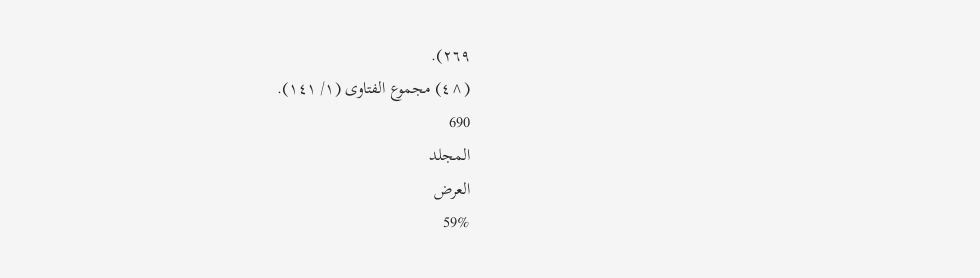٢٦٩).
(^٤) مجموع الفتاوى (١/ ١٤١).
690
المجلد
العرض
59%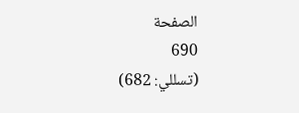الصفحة
690
(تسللي: 682)